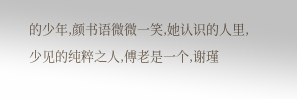的少年,颜书语微微一笑,她认识的人里,少见的纯粹之人,傅老是一个,谢瑾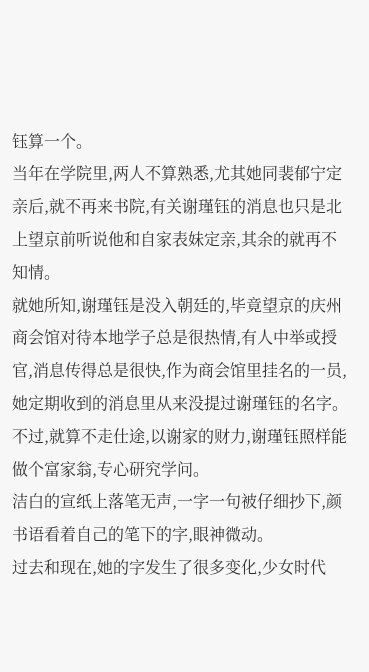钰算一个。
当年在学院里,两人不算熟悉,尤其她同裴郁宁定亲后,就不再来书院,有关谢瑾钰的消息也只是北上望京前听说他和自家表妹定亲,其余的就再不知情。
就她所知,谢瑾钰是没入朝廷的,毕竟望京的庆州商会馆对待本地学子总是很热情,有人中举或授官,消息传得总是很快,作为商会馆里挂名的一员,她定期收到的消息里从来没提过谢瑾钰的名字。
不过,就算不走仕途,以谢家的财力,谢瑾钰照样能做个富家翁,专心研究学问。
洁白的宣纸上落笔无声,一字一句被仔细抄下,颜书语看着自己的笔下的字,眼神微动。
过去和现在,她的字发生了很多变化,少女时代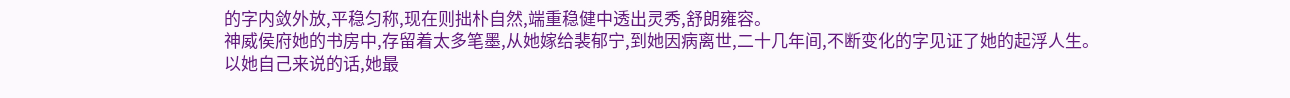的字内敛外放,平稳匀称,现在则拙朴自然,端重稳健中透出灵秀,舒朗雍容。
神威侯府她的书房中,存留着太多笔墨,从她嫁给裴郁宁,到她因病离世,二十几年间,不断变化的字见证了她的起浮人生。
以她自己来说的话,她最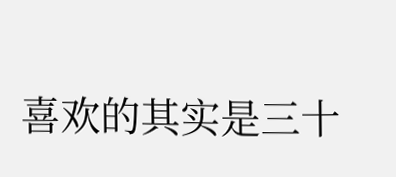喜欢的其实是三十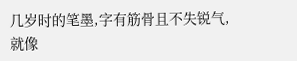几岁时的笔墨,字有筋骨且不失锐气,就像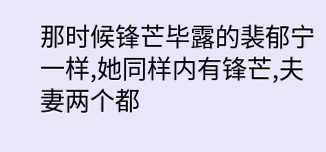那时候锋芒毕露的裴郁宁一样,她同样内有锋芒,夫妻两个都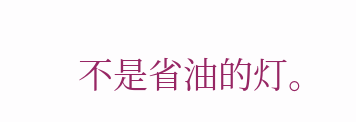不是省油的灯。